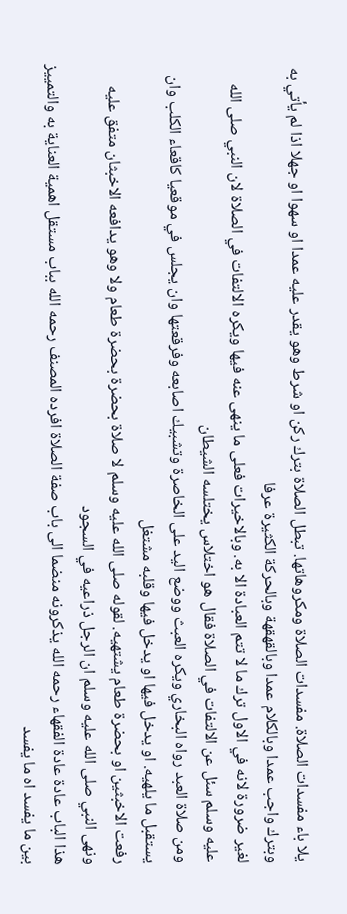يلا باء مفسدات الصلاة. مفسدات الصلاة ومكروهاتها. تبطل الصلاة بترك ركن او شرط وهو يقدر عليه عمدا او سهوا او جهلا اذا لم يأتي به وبترك واجب عمدا وبالكلام عمدا وبالقهقهة وبالحركة الكثيرة عرفا
لغير ضرورة لانه في الاول ترك ما لا تتم العبادة الا به. وبالاخيرات فعلى ما ينهى عنه فيها ويكره الالتفات في الصلاة لان النبي صلى الله عليه وسلم سئل عن الالتفات في الصلاة فقال هو اختلاس يختلسه الشيطان
ومن صلاة العبد رواه البخاري ويكره العبث ووضع اليد على الخاصرة وتشبيك اصابعه وفرقعتها وان يجلس في موقعيا كاقعاء الكلب وان يستقبل ما يلهيه. او يدخل فيها او يدخل فيها وقلبه مشتغل
رفعت الاخبثين او بحضرة طعام يشتهيه. لقوله صلى الله عليه وسلم لا صلاة بحضرة بحضرة طعام ولا وهو يدافعه الاخبثان متفق عليه ونهى النبي صلى الله عليه وسلم ان الرجل ذراعيه في السجود
هذا الباب عادة عادة الفقهاء رحمه الله يذكرونه منضما الى باب صفة الصلاة افرده المصنف رحمه الله بباب مستقل اهمية العناية به والتمييز بين ما يفسد اه ما يفسد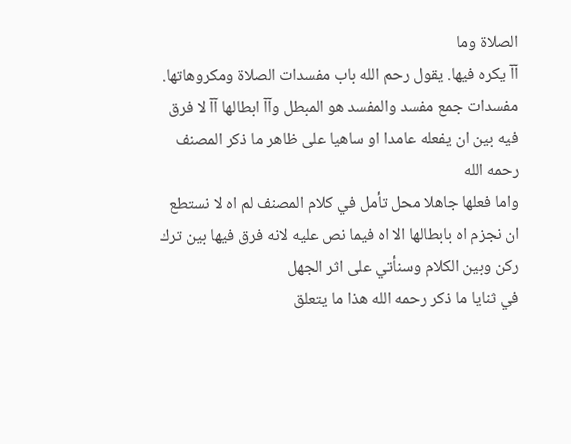الصلاة وما
آآ يكره فيها. يقول رحم الله باب مفسدات الصلاة ومكروهاتها. مفسدات جمع مفسد والمفسد هو المبطل وآآ ابطالها آآ لا فرق فيه بين ان يفعله عامدا او ساهيا على ظاهر ما ذكر المصنف رحمه الله
واما فعلها جاهلا محل تأمل في كلام المصنف لم اه لا نستطع ان نجزم اه بابطالها الا اه فيما نص عليه لانه فرق فيها بين ترك ركن وبين الكلام وسنأتي على اثر الجهل
في ثنايا ما ذكر رحمه الله هذا ما يتعلق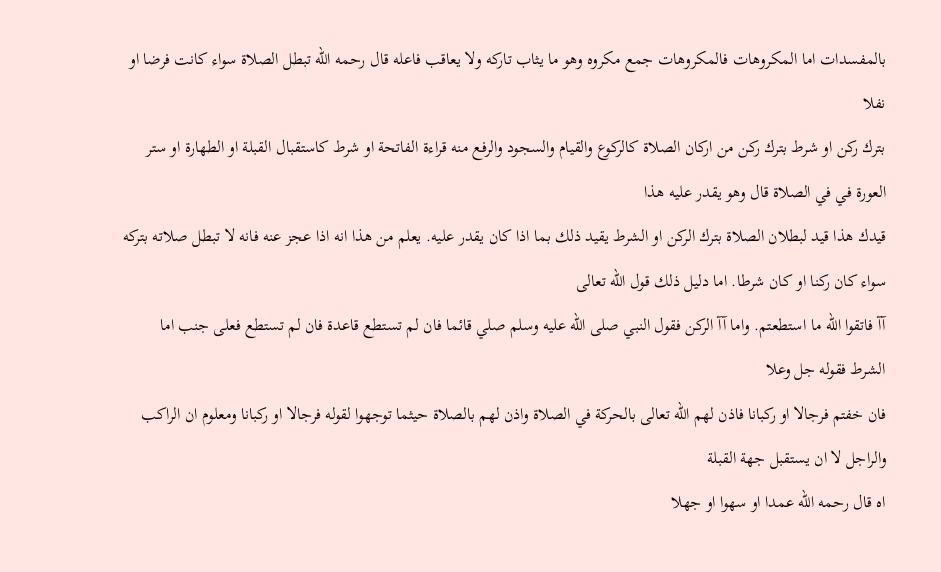بالمفسدات اما المكروهات فالمكروهات جمع مكروه وهو ما يثاب تاركه ولا يعاقب فاعله قال رحمه الله تبطل الصلاة سواء كانت فرضا او نفلا
بترك ركن او شرط بترك ركن من اركان الصلاة كالركوع والقيام والسجود والرفع منه قراءة الفاتحة او شرط كاستقبال القبلة او الطهارة او ستر العورة في في الصلاة قال وهو يقدر عليه هذا
قيدك هذا قيد لبطلان الصلاة بترك الركن او الشرط يقيد ذلك بما اذا كان يقدر عليه. يعلم من هذا انه اذا عجز عنه فانه لا تبطل صلاته بتركه سواء كان ركنا او كان شرطا. اما دليل ذلك قول الله تعالى
آآ فاتقوا الله ما استطعتم. واما آآ الركن فقول النبي صلى الله عليه وسلم صلي قائما فان لم تستطع قاعدة فان لم تستطع فعلى جنب اما الشرط فقوله جل وعلا
فان خفتم فرجالا او ركبانا فاذن لهم الله تعالى بالحركة في الصلاة واذن لهم بالصلاة حيثما توجهوا لقوله فرجالا او ركبانا ومعلوم ان الراكب والراجل لا ان يستقبل جهة القبلة
اه قال رحمه الله عمدا او سهوا او جهلا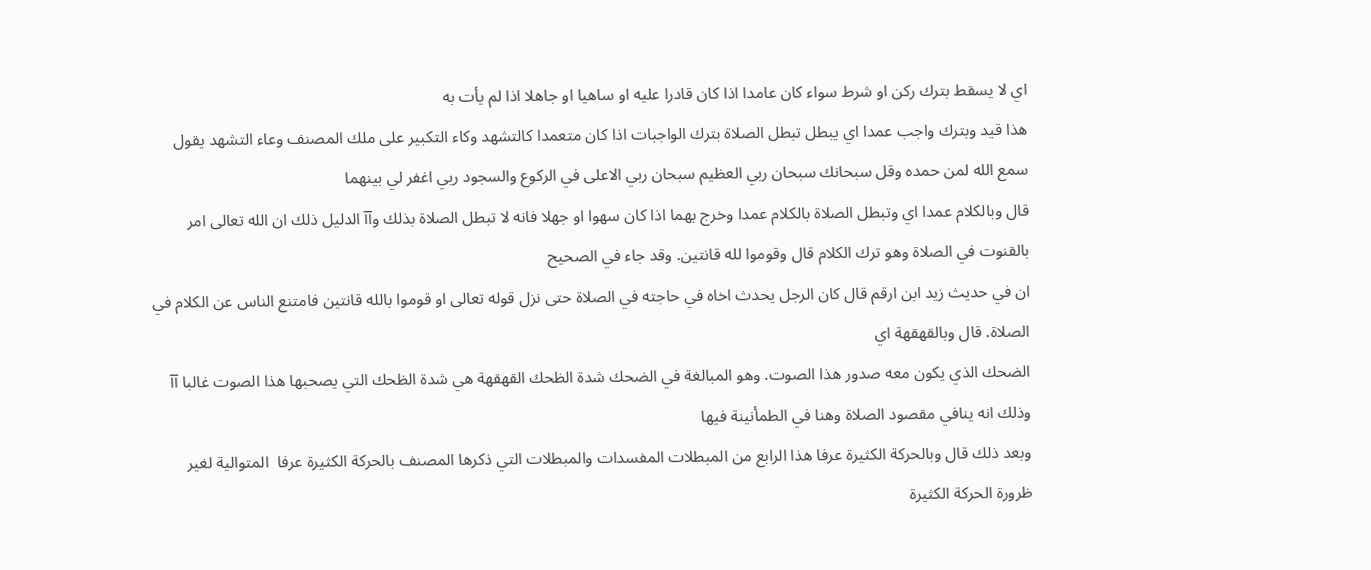اي لا يسقط بترك ركن او شرط سواء كان عامدا اذا كان قادرا عليه او ساهيا او جاهلا اذا لم يأت به
هذا قيد وبترك واجب عمدا اي يبطل تبطل الصلاة بترك الواجبات اذا كان متعمدا كالتشهد وكاء التكبير على ملك المصنف وعاء التشهد يقول سمع الله لمن حمده وقل سبحانك سبحان ربي العظيم سبحان ربي الاعلى في الركوع والسجود ربي اغفر لي بينهما
قال وبالكلام عمدا اي وتبطل الصلاة بالكلام عمدا وخرج بهما اذا كان سهوا او جهلا فانه لا تبطل الصلاة بذلك وآآ الدليل ذلك ان الله تعالى امر بالقنوت في الصلاة وهو ترك الكلام قال وقوموا لله قانتين. وقد جاء في الصحيح
ان في حديث زيد ابن ارقم قال كان الرجل يحدث اخاه في حاجته في الصلاة حتى نزل قوله تعالى او قوموا بالله قانتين فامتنع الناس عن الكلام في الصلاة. قال وبالقهقهة اي
الضحك الذي يكون معه صدور هذا الصوت. وهو المبالغة في الضحك شدة الظحك القهقهة هي شدة الظحك التي يصحبها هذا الصوت غالبا آآ وذلك انه ينافي مقصود الصلاة وهنا في الطمأنينة فيها
وبعد ذلك قال وبالحركة الكثيرة عرفا هذا الرابع من المبطلات المفسدات والمبطلات التي ذكرها المصنف بالحركة الكثيرة عرفا  المتوالية لغير ظرورة الحركة الكثيرة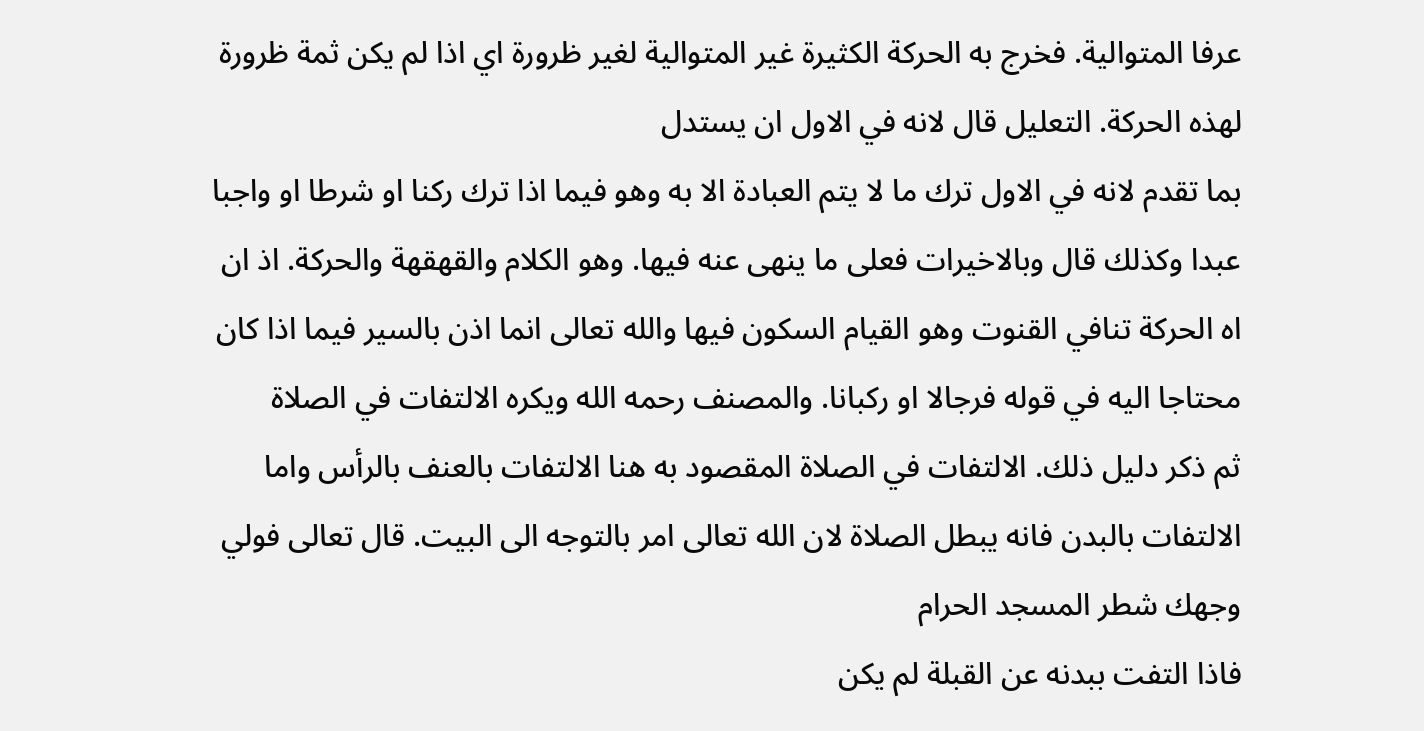عرفا المتوالية. فخرج به الحركة الكثيرة غير المتوالية لغير ظرورة اي اذا لم يكن ثمة ظرورة لهذه الحركة. التعليل قال لانه في الاول ان يستدل
بما تقدم لانه في الاول ترك ما لا يتم العبادة الا به وهو فيما اذا ترك ركنا او شرطا او واجبا عبدا وكذلك قال وبالاخيرات فعلى ما ينهى عنه فيها. وهو الكلام والقهقهة والحركة. اذ ان
اه الحركة تنافي القنوت وهو القيام السكون فيها والله تعالى انما اذن بالسير فيما اذا كان محتاجا اليه في قوله فرجالا او ركبانا. والمصنف رحمه الله ويكره الالتفات في الصلاة
ثم ذكر دليل ذلك. الالتفات في الصلاة المقصود به هنا الالتفات بالعنف بالرأس واما الالتفات بالبدن فانه يبطل الصلاة لان الله تعالى امر بالتوجه الى البيت. قال تعالى فولي وجهك شطر المسجد الحرام
فاذا التفت ببدنه عن القبلة لم يكن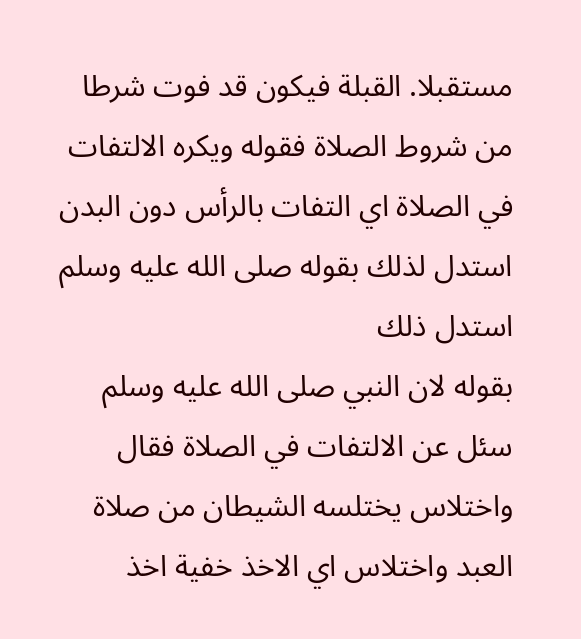مستقبلا. القبلة فيكون قد فوت شرطا من شروط الصلاة فقوله ويكره الالتفات في الصلاة اي التفات بالرأس دون البدن  استدل لذلك بقوله صلى الله عليه وسلم استدل ذلك
بقوله لان النبي صلى الله عليه وسلم سئل عن الالتفات في الصلاة فقال واختلاس يختلسه الشيطان من صلاة العبد واختلاس اي الاخذ خفية اخذ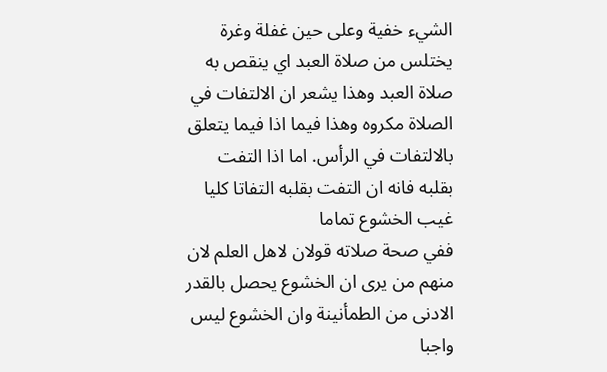الشيء خفية وعلى حين غفلة وغرة
يختلس من صلاة العبد اي ينقص به صلاة العبد وهذا يشعر ان الالتفات في الصلاة مكروه وهذا فيما اذا فيما يتعلق بالالتفات في الرأس. اما اذا التفت بقلبه فانه ان التفت بقلبه التفاتا كليا غيب الخشوع تماما
ففي صحة صلاته قولان لاهل العلم لان منهم من يرى ان الخشوع يحصل بالقدر الادنى من الطمأنينة وان الخشوع ليس واجبا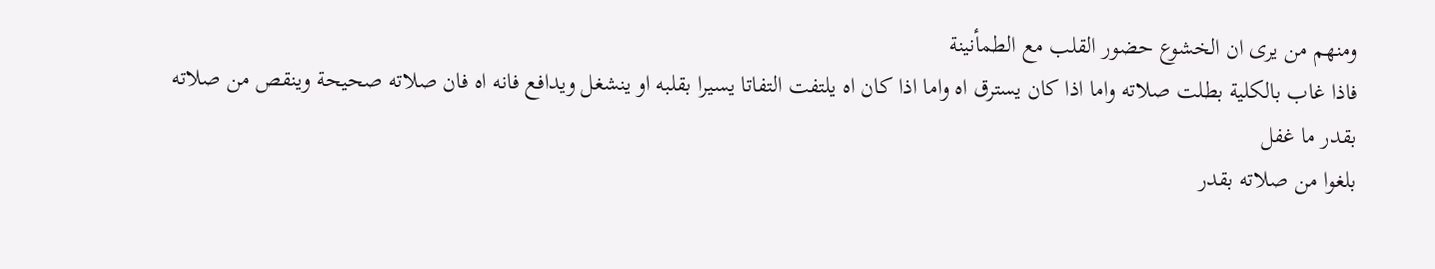ومنهم من يرى ان الخشوع حضور القلب مع الطمأنينة
فاذا غاب بالكلية بطلت صلاته واما اذا كان يسترق اه واما اذا كان اه يلتفت التفاتا يسيرا بقلبه او ينشغل ويدافع فانه اه فان صلاته صحيحة وينقص من صلاته بقدر ما غفل
بلغوا من صلاته بقدر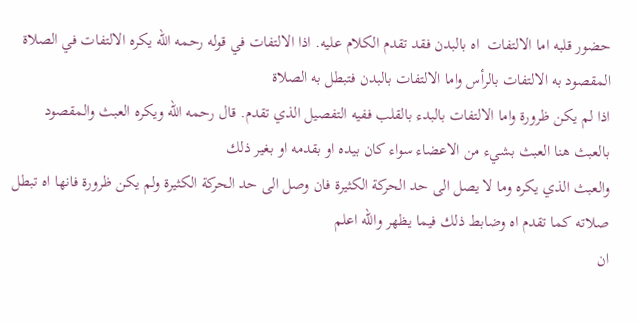حضور قلبه اما الالتفات  اه بالبدن فقد تقدم الكلام عليه. اذا الالتفات في قوله رحمه الله يكره الالتفات في الصلاة المقصود به الالتفات بالرأس واما الالتفات بالبدن فتبطل به الصلاة
اذا لم يكن ظرورة واما الالتفات بالبدء بالقلب ففيه التفصيل الذي تقدم. قال رحمه الله ويكره العبث والمقصود بالعبث هنا العبث بشيء من الاعضاء سواء كان بيده او بقدمه او بغير ذلك
والعبث الذي يكره وما لا يصل الى حد الحركة الكثيرة فان وصل الى حد الحركة الكثيرة ولم يكن ظرورة فانها اه تبطل صلاته كما تقدم اه وضابط ذلك فيما يظهر والله اعلم
ان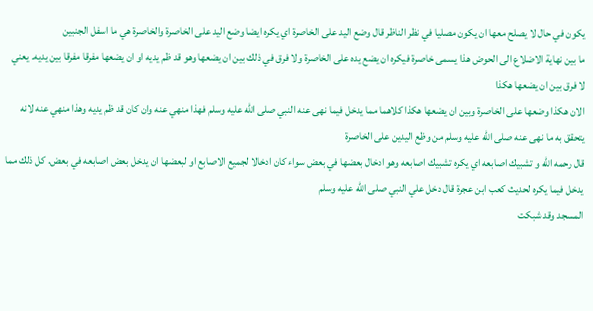يكون في حال لا يصلح معها ان يكون مصليا في نظر الناظر قال وضع اليد على الخاصرة اي يكره ايضا وضع اليد على الخاصرة والخاصرة هي ما اسفل الجنبين
ما بين نهاية الاضلاع الى الحوض هذا يسمى خاصرة فيكره ان يضع يده على الخاصرة ولا فرق في ذلك بين ان يضعها وهو قد ظم يديه او ان يضعها مفرقا مفرقا بين يديه. يعني لا فرق بين ان يضعها هكذا
الان هكذا وضعها على الخاصرة وبين ان يضعها هكذا كلاهما مما يدخل فيما نهى عنه النبي صلى الله عليه وسلم فهذا منهي عنه وان كان قد ظم يديه وهذا منهي عنه لانه يتحقق به ما نهى عنه صلى الله عليه وسلم من وظع اليدين على الخاصرة
قال رحمه الله و تشبيك اصابعه اي يكره تشبيك اصابعه وهو ادخال بعضها في بعض سواء كان ادخالا لجميع الاصابع او لبعضها ان يدخل بعض اصابعه في بعض. كل ذلك مما يدخل فيما يكره لحديث كعب ابن عجرة قال دخل علي النبي صلى الله عليه وسلم
المسجد وقد شبكت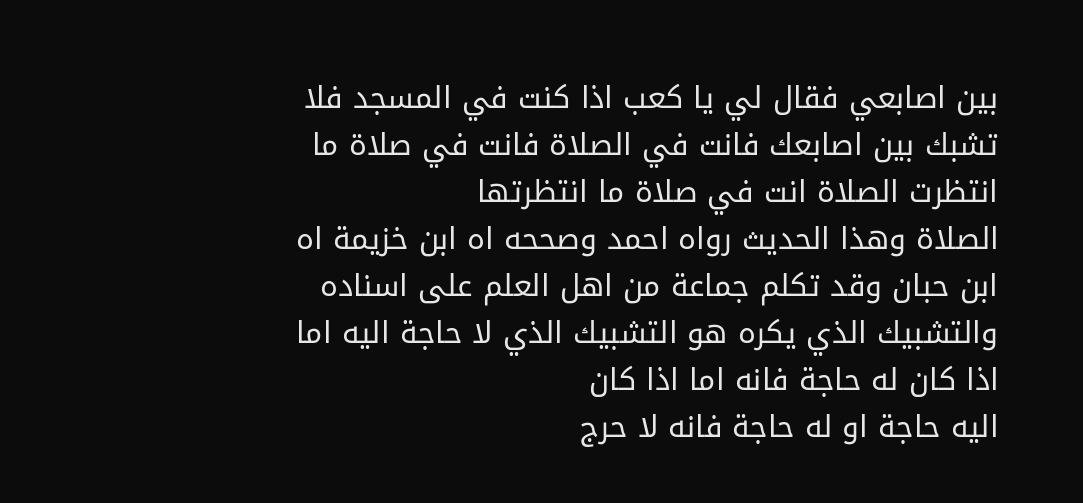بين اصابعي فقال لي يا كعب اذا كنت في المسجد فلا تشبك بين اصابعك فانت في الصلاة فانت في صلاة ما انتظرت الصلاة انت في صلاة ما انتظرتها
الصلاة وهذا الحديث رواه احمد وصححه اه ابن خزيمة اه ابن حبان وقد تكلم جماعة من اهل العلم على اسناده والتشبيك الذي يكره هو التشبيك الذي لا حاجة اليه اما اذا كان له حاجة فانه اما اذا كان
اليه حاجة او له حاجة فانه لا حرج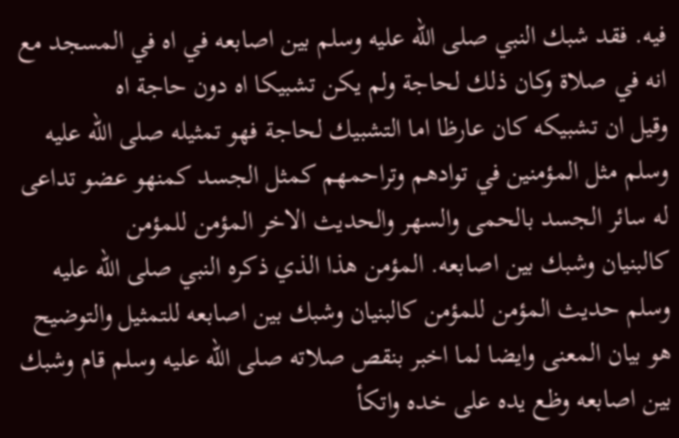فيه. فقد شبك النبي صلى الله عليه وسلم بين اصابعه في اه في المسجد مع انه في صلاة وكان ذلك لحاجة ولم يكن تشبيكا اه دون حاجة اه
وقيل ان تشبيكه كان عارظا اما التشبيك لحاجة فهو تمثيله صلى الله عليه وسلم مثل المؤمنين في توادهم وتراحمهم كمثل الجسد كمنهو عضو تداعى له سائر الجسد بالحمى والسهر والحديث الاخر المؤمن للمؤمن
كالبنيان وشبك بين اصابعه. المؤمن هذا الذي ذكره النبي صلى الله عليه وسلم حديث المؤمن للمؤمن كالبنيان وشبك بين اصابعه للتمثيل والتوضيح هو بيان المعنى وايضا لما اخبر بنقص صلاته صلى الله عليه وسلم قام وشبك بين اصابعه وظع يده على خده واتكأ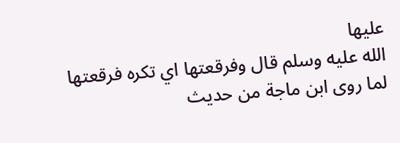عليها
الله عليه وسلم قال وفرقعتها اي تكره فرقعتها لما روى ابن ماجة من حديث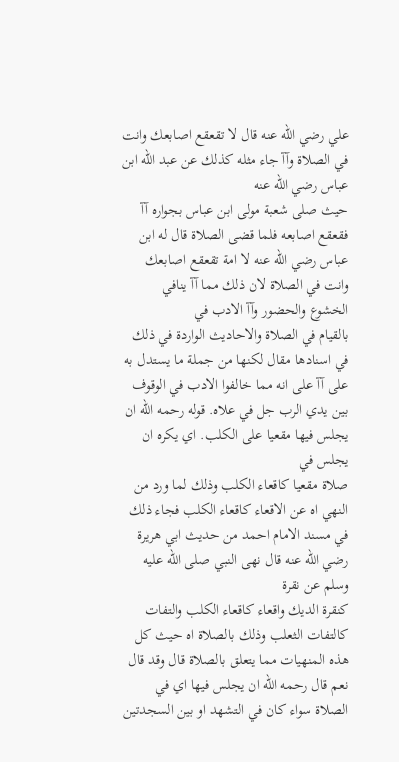علي رضي الله عنه قال لا تقعقع اصابعك وانت في الصلاة وآآ جاء مثله كذلك عن عبد الله ابن عباس رضي الله عنه
حيث صلى شعبة مولى ابن عباس بجواره آآ فقعقع اصابعه فلما قضى الصلاة قال له ابن عباس رضي الله عنه لا امة تقعقع اصابعك وانت في الصلاة لان ذلك مما آآ ينافي الخشوع والحضور وآآ الادب في
بالقيام في الصلاة والاحاديث الواردة في ذلك في اسنادها مقال لكنها من جملة ما يستدل به على آآ على انه مما خالفوا الادب في الوقوف بين يدي الرب جل في علاه. قوله رحمه الله ان يجلس فيها مقعيا على الكلب. اي يكره ان يجلس في
صلاة مقعيا كاقعاء الكلب وذلك لما ورد من النهي اه عن الاقعاء كاقعاء الكلب فجاء ذلك في مسند الامام احمد من حديث ابي هريرة رضي الله عنه قال نهى النبي صلى الله عليه وسلم عن نقرة
كنقرة الديك واقعاء كاقعاء الكلب والتفات كالتفات الثعلب وذلك بالصلاة اه حيث كل هذه المنهيات مما يتعلق بالصلاة قال وقد قال نعم قال رحمه الله ان يجلس فيها اي في الصلاة سواء كان في التشهد او بين السجدتين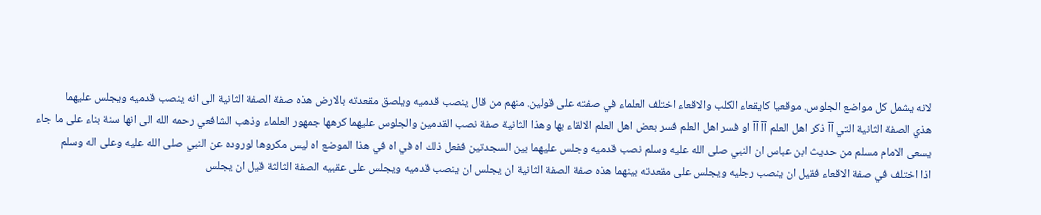لانه يشمل كل مواضع الجلوس. موقعيا كايقعاء الكلب والاقعاء اختلف العلماء في صفته على قولين. منهم من قال ينصب قدميه ويلصق مقعدته بالارض هذه صفة الصفة الثانية الى انه ينصب قدميه ويجلس عليهما
هذي الصفة الثانية التي آآ ذكر اهل العلم آآ آآ او فسر اهل العلم فسر بعض اهل العلم الالقاء بها وهذا الثانية صفة نصب القدمين والجلوس عليهما كرهها جمهور العلماء وذهب الشافعي رحمه الله الى انها سنة بناء على ما جاء
يسعى الامام مسلم من حديث ابن عباس ان النبي صلى الله عليه وسلم نصب قدميه وجلس عليهما بين السجدتين ففعل ذلك اه في اه في هذا الموضع اه ليس مكروها لوروده عن النبي صلى الله عليه وعلى اله وسلم
اذا اختلف في صفة الاقعاء فقيل ان ينصب رجليه ويجلس على مقعدته بينهما هذه صفة الصفة الثانية ان يجلس ان ينصب قدميه ويجلس على عقبيه الصفة الثالثة قيل ان يجلس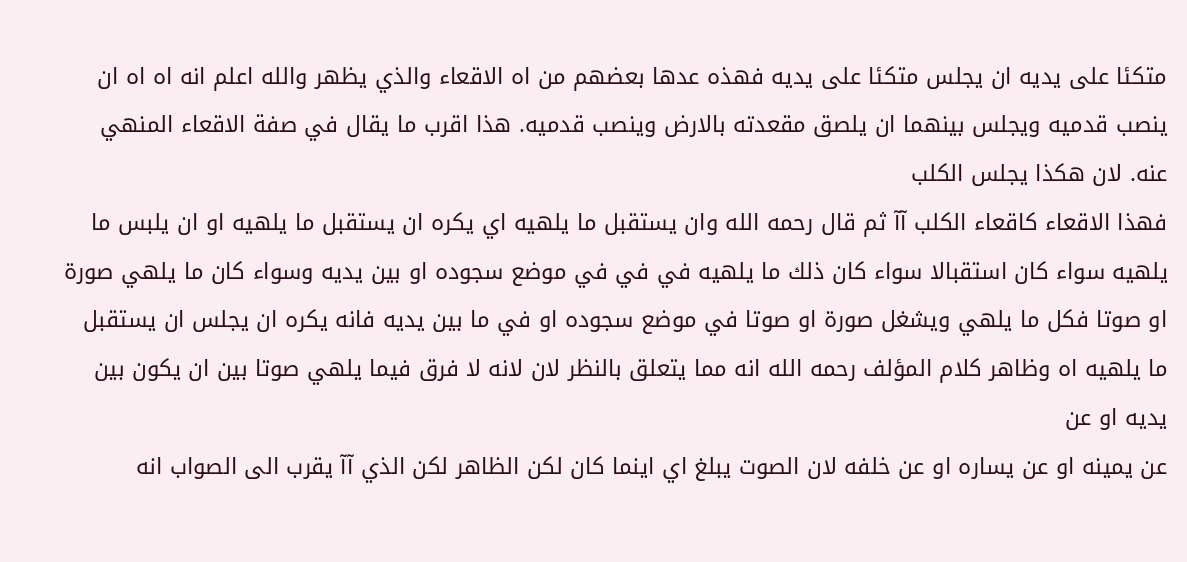متكئا على يديه ان يجلس متكئا على يديه فهذه عدها بعضهم من اه الاقعاء والذي يظهر والله اعلم انه اه اه ان ينصب قدميه ويجلس بينهما ان يلصق مقعدته بالارض وينصب قدميه. هذا اقرب ما يقال في صفة الاقعاء المنهي عنه. لان هكذا يجلس الكلب
فهذا الاقعاء كاقعاء الكلب آآ ثم قال رحمه الله وان يستقبل ما يلهيه اي يكره ان يستقبل ما يلهيه او ان يلبس ما يلهيه سواء كان استقبالا سواء كان ذلك ما يلهيه في في في موضع سجوده او بين يديه وسواء كان ما يلهي صورة
او صوتا فكل ما يلهي ويشغل صورة او صوتا في موضع سجوده او في ما بين يديه فانه يكره ان يجلس ان يستقبل ما يلهيه اه وظاهر كلام المؤلف رحمه الله انه مما يتعلق بالنظر لان لانه لا فرق فيما يلهي صوتا بين ان يكون بين يديه او عن
عن يمينه او عن يساره او عن خلفه لان الصوت يبلغ اي اينما كان لكن الظاهر لكن الذي آآ يقرب الى الصواب انه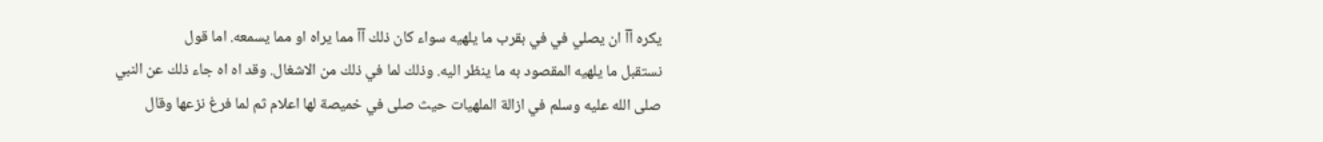يكره آآ ان يصلي في في بقرب ما يلهيه سواء كان ذلك آآ مما يراه او مما يسمعه. اما قول
نستقبل ما يلهيه المقصود به ما ينظر اليه. وذلك لما في ذلك من الاشغال. وقد اه اه جاء ذلك عن النبي صلى الله عليه وسلم في ازالة الملهيات حيث صلى في خميصة لها اعلام ثم لما فرغ نزعها وقال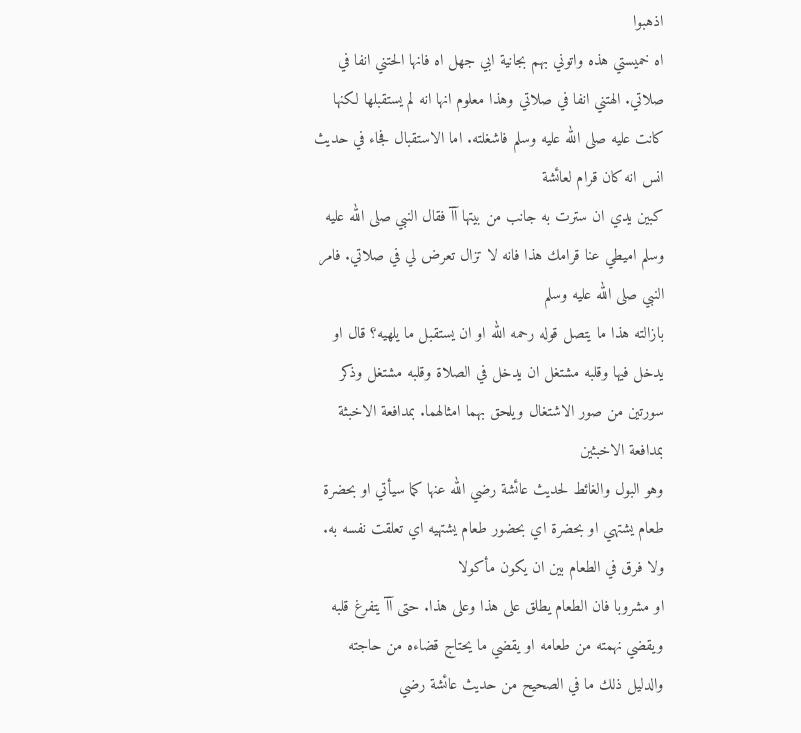اذهبوا
اه خميستي هذه واتوني بهم بجانية ابي جهل اه فانها الحتني انفا في صلاتي. الهتني انفا في صلاتي وهذا معلوم انها انه لم يستقبلها لكنها كانت عليه صلى الله عليه وسلم فاشغلته. اما الاستقبال فجاء في حديث انس انه كان قرام لعائشة
كبين يدي ان سترت به جانب من بيتها آآ فقال النبي صلى الله عليه وسلم اميطي عنا قرامك هذا فانه لا تزال تعرض لي في صلاتي. فامر النبي صلى الله عليه وسلم
بازالته هذا ما يتصل قوله رحمه الله او ان يستقبل ما يلهيه؟ قال او يدخل فيها وقلبه مشتغل ان يدخل في الصلاة وقلبه مشتغل وذكر سورتين من صور الاشتغال ويلحق بهما امثالهما. بمدافعة الاخبثة بمدافعة الاخبثين
وهو البول والغائط لحديث عائشة رضي الله عنها كما سيأتي او بحضرة طعام يشتهي او بحضرة اي بحضور طعام يشتهيه اي تعلقت نفسه به. ولا فرق في الطعام بين ان يكون مأكولا
او مشروبا فان الطعام يطلق على هذا وعلى هذا. حتى آآ يتفرغ قلبه ويقضي نهمته من طعامه او يقضي ما يحتاج قضاءه من حاجته والدليل ذلك ما في الصحيح من حديث عائشة رضي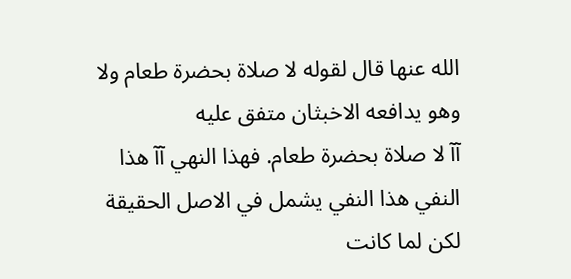الله عنها قال لقوله لا صلاة بحضرة طعام ولا وهو يدافعه الاخبثان متفق عليه
آآ لا صلاة بحضرة طعام. فهذا النهي آآ هذا النفي هذا النفي يشمل في الاصل الحقيقة لكن لما كانت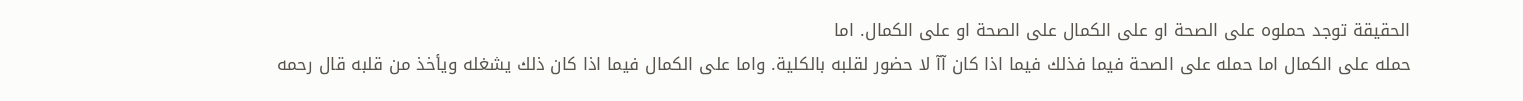الحقيقة توجد حملوه على الصحة او على الكمال على الصحة او على الكمال. اما
حمله على الكمال اما حمله على الصحة فيما فذلك فيما اذا كان آآ لا حضور لقلبه بالكلية. واما على الكمال فيما اذا كان ذلك يشغله ويأخذ من قلبه قال رحمه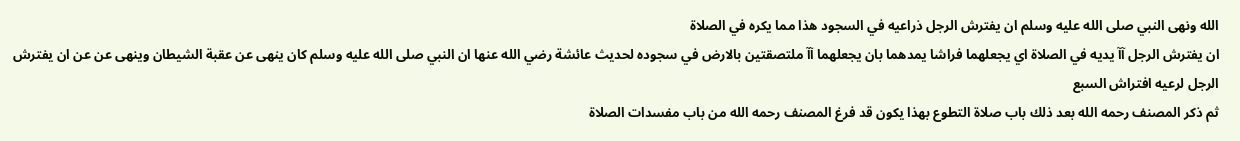الله ونهى النبي صلى الله عليه وسلم ان يفترش الرجل ذراعيه في السجود هذا مما يكره في الصلاة
ان يفترش الرجل آآ يديه في الصلاة اي يجعلهما فراشا يمدهما بان يجعلهما آآ ملتصقتين بالارض في سجوده لحديث عائشة رضي الله عنها ان النبي صلى الله عليه وسلم كان ينهى عن عقبة الشيطان وينهى عن عن ان يفترش الرجل لرعيه افتراش السبع
ثم ذكر المصنف رحمه الله بعد ذلك باب صلاة التطوع بهذا يكون قد فرغ المصنف رحمه الله من باب مفسدات الصلاة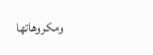ومكروهاتها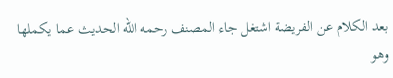بعد الكلام عن الفريضة اشتغل جاء المصنف رحمه الله الحديث عما يكملها وهو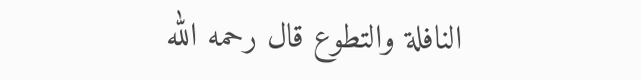النافلة والتطوع قال رحمه الله